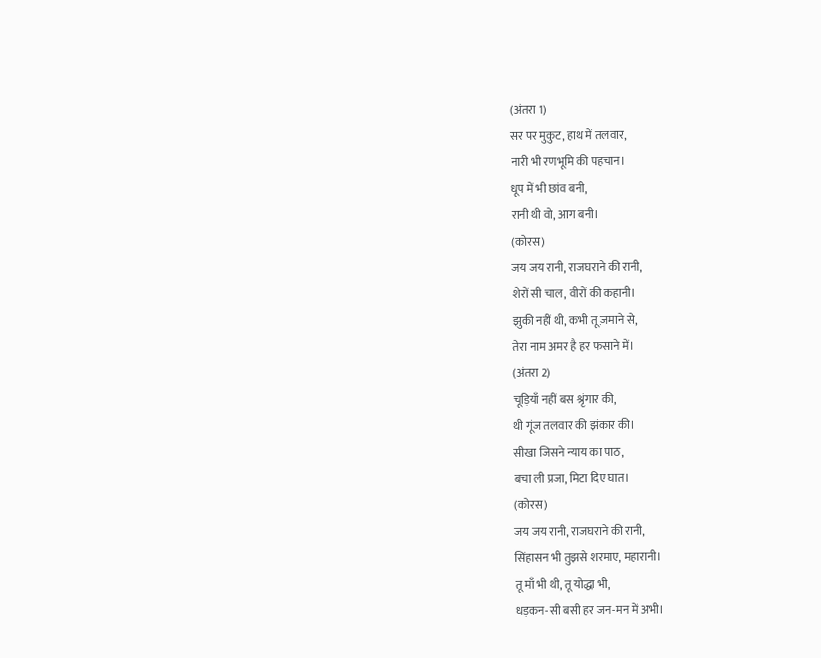(अंतरा 1)
सर पर मुकुट, हाथ में तलवार,
नारी भी रणभूमि की पहचान।
धूप में भी छांव बनी,
रानी थी वो, आग बनी।
(कोरस)
जय जय रानी, राजघराने की रानी,
शेरों सी चाल, वीरों की कहानी।
झुकी नहीं थी, कभी तू ज़माने से,
तेरा नाम अमर है हर फसाने में।
(अंतरा 2)
चूड़ियाँ नहीं बस श्रृंगार की,
थी गूंज तलवार की झंकार की।
सीखा जिसने न्याय का पाठ,
बचा ली प्रजा, मिटा दिए घात।
(कोरस)
जय जय रानी, राजघराने की रानी,
सिंहासन भी तुझसे शरमाए, महारानी।
तू माँ भी थी, तू योद्धा भी,
धड़कन-सी बसी हर जन-मन में अभी।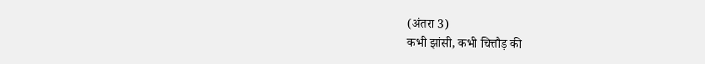(अंतरा 3)
कभी झांसी, कभी चित्तौड़ की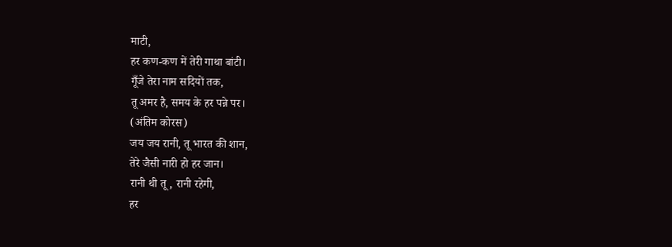माटी,
हर कण-कण में तेरी गाथा बांटी।
गूँजे तेरा नाम सदियों तक,
तू अमर है, समय के हर पन्ने पर।
(अंतिम कोरस)
जय जय रानी, तू भारत की शान,
तेरे जैसी नारी हो हर जान।
रानी थी तू, रानी रहेगी,
हर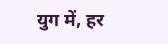युग में, हर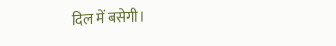दिल में बसेगी।